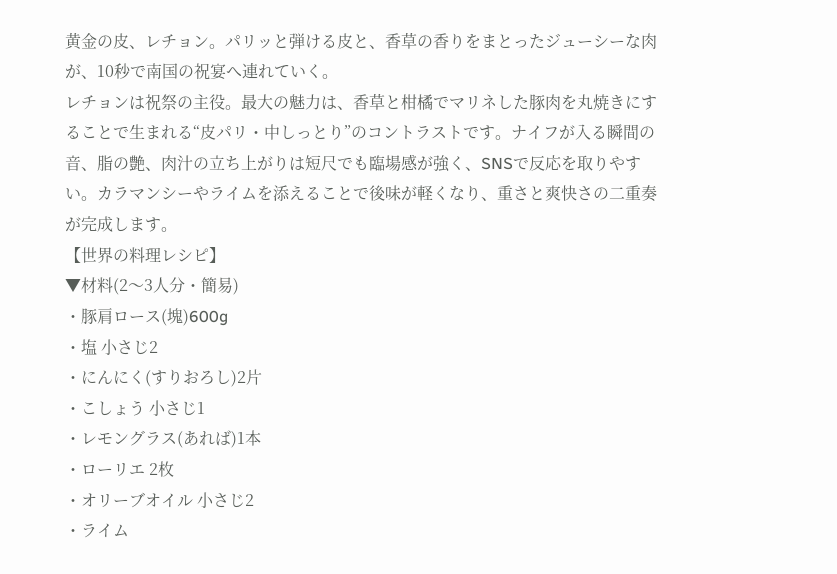黄金の皮、レチョン。パリッと弾ける皮と、香草の香りをまとったジューシーな肉が、10秒で南国の祝宴へ連れていく。
レチョンは祝祭の主役。最大の魅力は、香草と柑橘でマリネした豚肉を丸焼きにすることで生まれる“皮パリ・中しっとり”のコントラストです。ナイフが入る瞬間の音、脂の艶、肉汁の立ち上がりは短尺でも臨場感が強く、SNSで反応を取りやすい。カラマンシーやライムを添えることで後味が軽くなり、重さと爽快さの二重奏が完成します。
【世界の料理レシピ】
▼材料(2〜3人分・簡易)
・豚肩ロース(塊)600g
・塩 小さじ2
・にんにく(すりおろし)2片
・こしょう 小さじ1
・レモングラス(あれば)1本
・ローリエ 2枚
・オリーブオイル 小さじ2
・ライム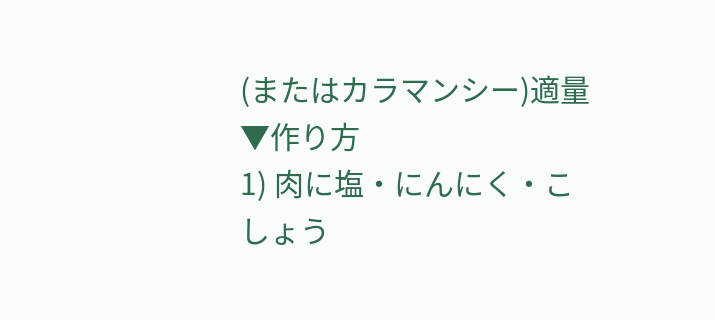(またはカラマンシー)適量
▼作り方
1) 肉に塩・にんにく・こしょう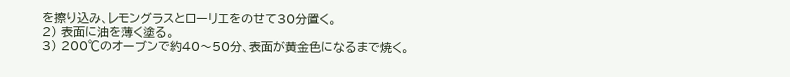を擦り込み、レモングラスとローリエをのせて30分置く。
2) 表面に油を薄く塗る。
3) 200℃のオーブンで約40〜50分、表面が黄金色になるまで焼く。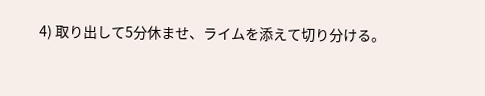4) 取り出して5分休ませ、ライムを添えて切り分ける。